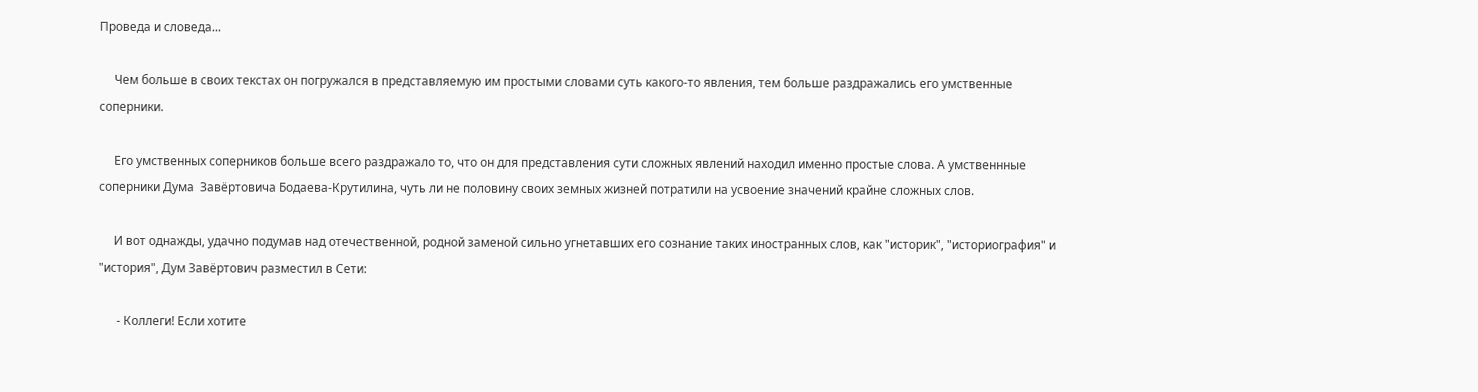Проведа и словеда...

     Чем больше в своих текстах он погружался в представляемую им простыми словами суть какого-то явления, тем больше раздражались его умственные соперники.

     Его умственных соперников больше всего раздражало то, что он для представления сути сложных явлений находил именно простые слова. А умственнные соперники Дума  Завёртовича Бодаева-Крутилина, чуть ли не половину своих земных жизней потратили на усвоение значений крайне сложных слов.

     И вот однажды, удачно подумав над отечественной, родной заменой сильно угнетавших его сознание таких иностранных слов, как "историк", "историография" и "история", Дум Завёртович разместил в Сети:

      - Коллеги! Если хотите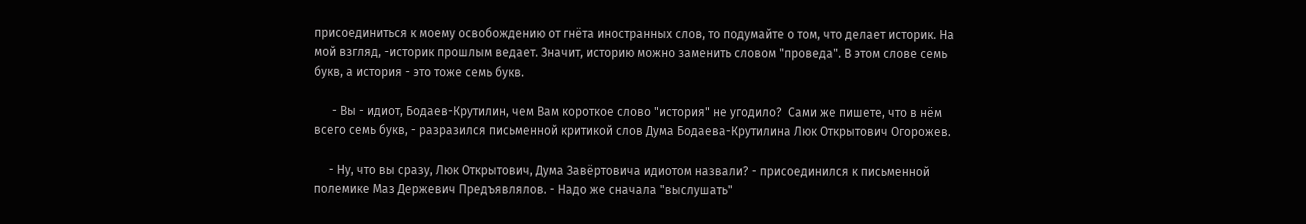присоединиться к моему освобождению от гнёта иностранных слов, то подумайте о том, что делает историк. На мой взгляд, -историк прошлым ведает. Значит, историю можно заменить словом "проведа". В этом слове семь букв, а история - это тоже семь букв.

      - Вы - идиот, Бодаев-Крутилин, чем Вам короткое слово "история" не угодило?  Сами же пишете, что в нём всего семь букв, - разразился письменной критикой слов Дума Бодаева-Крутилина Люк Открытович Огорожев.

     - Ну, что вы сразу, Люк Открытович, Дума Завёртовича идиотом назвали? - присоединился к письменной полемике Маз Держевич Предъявлялов. - Надо же сначала "выслушать"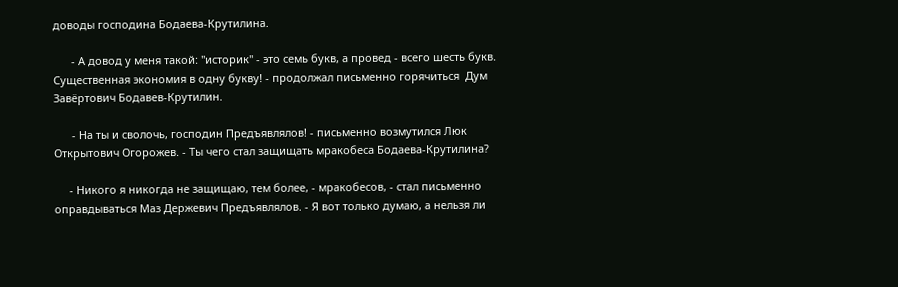доводы господина Бодаева-Крутилина.

      - А довод у меня такой: "историк" - это семь букв, а провед - всего шесть букв. Существенная экономия в одну букву! - продолжал письменно горячиться  Дум Завёртович Бодавев-Крутилин.

      - На ты и сволочь, господин Предъявлялов! - письменно возмутился Люк Открытович Огорожев. - Ты чего стал защищать мракобеса Бодаева-Крутилина?

     - Никого я никогда не защищаю, тем более, - мракобесов, - стал письменно оправдываться Маз Держевич Предъявлялов. - Я вот только думаю, а нельзя ли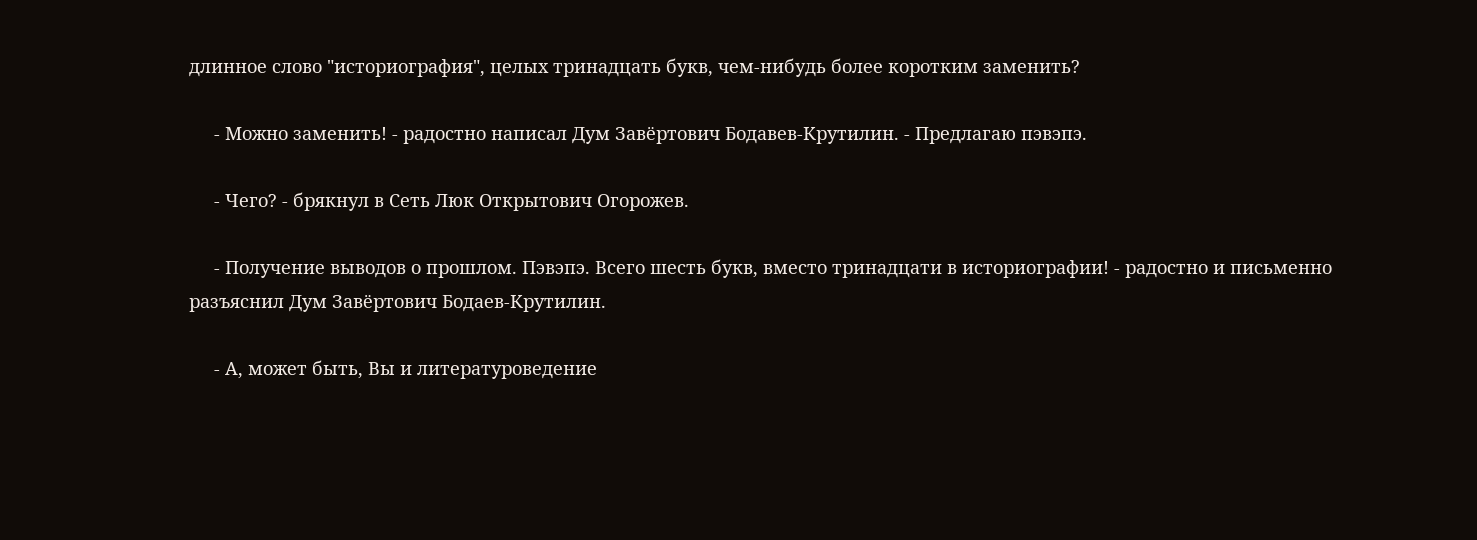длинное слово "историография", целых тринадцать букв, чем-нибудь более коротким заменить?

     - Можно заменить! - радостно написал Дум Завёртович Бодавев-Крутилин. - Предлагаю пэвэпэ.

     - Чего? - брякнул в Сеть Люк Открытович Огорожев.

     - Получение выводов о прошлом. Пэвэпэ. Всего шесть букв, вместо тринадцати в историографии! - радостно и письменно разъяснил Дум Завёртович Бодаев-Крутилин.

     - А, может быть, Вы и литературоведение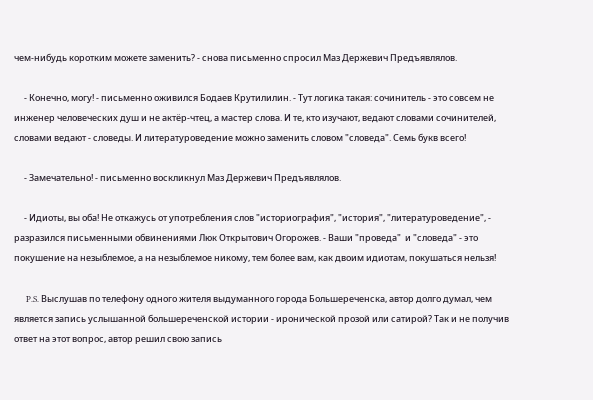чем-нибудь коротким можете заменить? - снова письменно спросил Маз Держевич Предъявлялов.

     - Конечно, могу! - письменно оживился Бодаев Крутилилин. - Тут логика такая: сочинитель - это совсем не инженер человеческих душ и не актёр-чтец, а мастер слова. И те, кто изучают, ведают словами сочинителей, словами ведают - словеды. И литературоведение можно заменить словом "словеда". Семь букв всего!

     - Замечательно! - письменно воскликнул Маз Держевич Предъявлялов.

     - Идиоты, вы оба! Не откажусь от употребления слов "историография", "история", "литературоведение", - разразился письменными обвинениями Люк Открытович Огорожев. - Ваши "проведа"  и "словеда" - это покушение на незыблемое, а на незыблемое никому, тем более вам, как двоим идиотам, покушаться нельзя!

      P.S. Выслушав по телефону одного жителя выдуманного города Большереченска, автор долго думал, чем является запись услышанной большереченской истории - иронической прозой или сатирой? Так и не получив ответ на этот вопрос, автор решил свою запись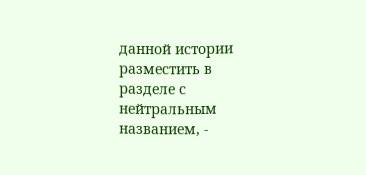данной истории разместить в разделе с нейтральным названием, -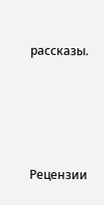рассказы.




Рецензии